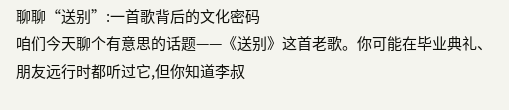聊聊“送别”:一首歌背后的文化密码
咱们今天聊个有意思的话题——《送别》这首老歌。你可能在毕业典礼、朋友远行时都听过它,但你知道李叔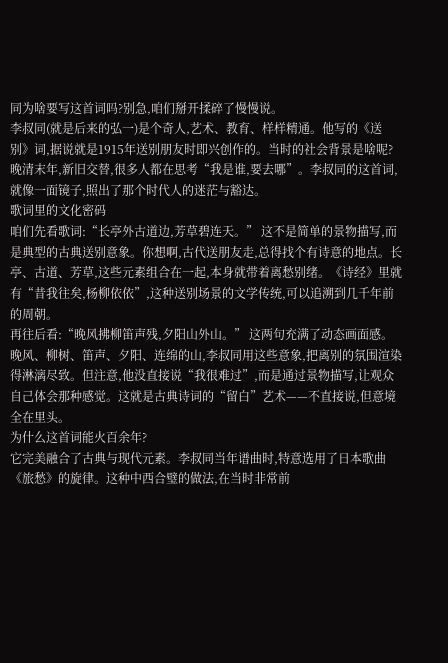同为啥要写这首词吗?别急,咱们掰开揉碎了慢慢说。
李叔同(就是后来的弘一)是个奇人,艺术、教育、样样精通。他写的《送别》词,据说就是1915年送别朋友时即兴创作的。当时的社会背景是啥呢?晚清末年,新旧交替,很多人都在思考“我是谁,要去哪”。李叔同的这首词,就像一面镜子,照出了那个时代人的迷茫与豁达。
歌词里的文化密码
咱们先看歌词:“长亭外古道边,芳草碧连天。” 这不是简单的景物描写,而是典型的古典送别意象。你想啊,古代送朋友走,总得找个有诗意的地点。长亭、古道、芳草,这些元素组合在一起,本身就带着离愁别绪。《诗经》里就有“昔我往矣,杨柳依依”,这种送别场景的文学传统,可以追溯到几千年前的周朝。
再往后看:“晚风拂柳笛声残,夕阳山外山。” 这两句充满了动态画面感。晚风、柳树、笛声、夕阳、连绵的山,李叔同用这些意象,把离别的氛围渲染得淋漓尽致。但注意,他没直接说“我很难过”,而是通过景物描写,让观众自己体会那种感觉。这就是古典诗词的“留白”艺术——不直接说,但意境全在里头。
为什么这首词能火百余年?
它完美融合了古典与现代元素。李叔同当年谱曲时,特意选用了日本歌曲《旅愁》的旋律。这种中西合璧的做法,在当时非常前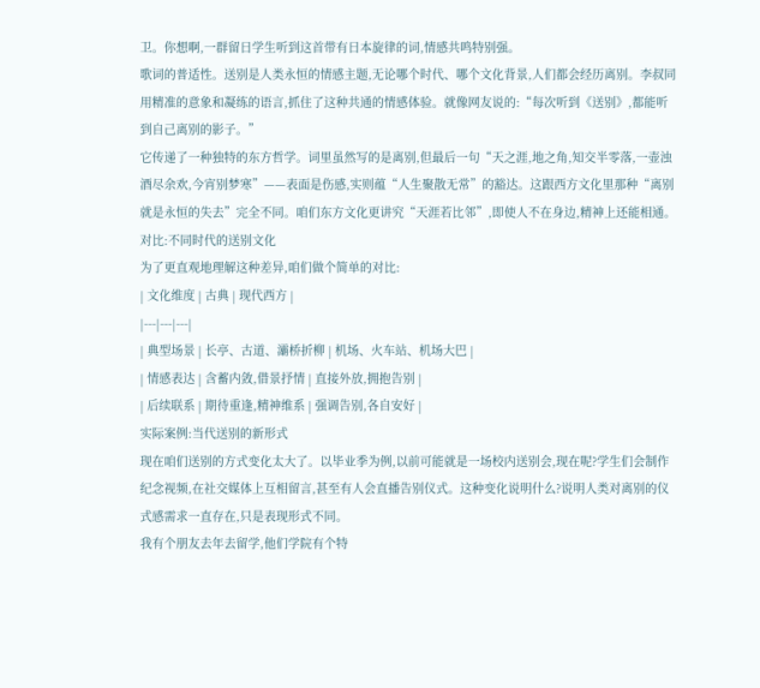卫。你想啊,一群留日学生听到这首带有日本旋律的词,情感共鸣特别强。
歌词的普适性。送别是人类永恒的情感主题,无论哪个时代、哪个文化背景,人们都会经历离别。李叔同用精准的意象和凝练的语言,抓住了这种共通的情感体验。就像网友说的:“每次听到《送别》,都能听到自己离别的影子。”
它传递了一种独特的东方哲学。词里虽然写的是离别,但最后一句“天之涯,地之角,知交半零落,一壶浊酒尽余欢,今宵别梦寒”——表面是伤感,实则蕴“人生聚散无常”的豁达。这跟西方文化里那种“离别就是永恒的失去”完全不同。咱们东方文化更讲究“天涯若比邻”,即使人不在身边,精神上还能相通。
对比:不同时代的送别文化
为了更直观地理解这种差异,咱们做个简单的对比:
| 文化维度 | 古典 | 现代西方 |
|---|---|---|
| 典型场景 | 长亭、古道、灞桥折柳 | 机场、火车站、机场大巴 |
| 情感表达 | 含蓄内敛,借景抒情 | 直接外放,拥抱告别 |
| 后续联系 | 期待重逢,精神维系 | 强调告别,各自安好 |
实际案例:当代送别的新形式
现在咱们送别的方式变化太大了。以毕业季为例,以前可能就是一场校内送别会,现在呢?学生们会制作纪念视频,在社交媒体上互相留言,甚至有人会直播告别仪式。这种变化说明什么?说明人类对离别的仪式感需求一直存在,只是表现形式不同。
我有个朋友去年去留学,他们学院有个特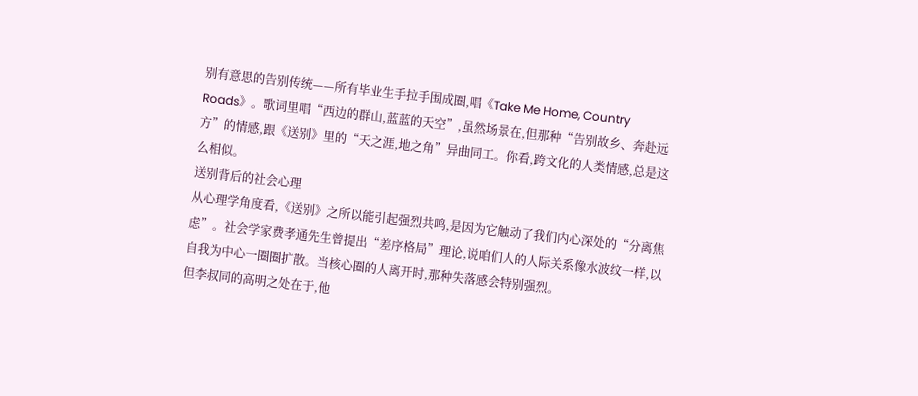别有意思的告别传统——所有毕业生手拉手围成圈,唱《Take Me Home, Country Roads》。歌词里唱“西边的群山,蓝蓝的天空”,虽然场景在,但那种“告别故乡、奔赴远方”的情感,跟《送别》里的“天之涯,地之角”异曲同工。你看,跨文化的人类情感,总是这么相似。
送别背后的社会心理
从心理学角度看,《送别》之所以能引起强烈共鸣,是因为它触动了我们内心深处的“分离焦虑”。社会学家费孝通先生曾提出“差序格局”理论,说咱们人的人际关系像水波纹一样,以自我为中心一圈圈扩散。当核心圈的人离开时,那种失落感会特别强烈。
但李叔同的高明之处在于,他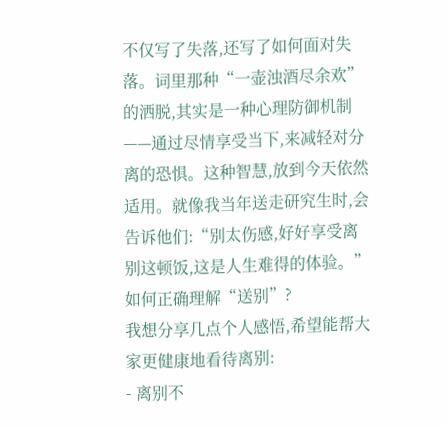不仅写了失落,还写了如何面对失落。词里那种“一壶浊酒尽余欢”的洒脱,其实是一种心理防御机制——通过尽情享受当下,来减轻对分离的恐惧。这种智慧,放到今天依然适用。就像我当年送走研究生时,会告诉他们:“别太伤感,好好享受离别这顿饭,这是人生难得的体验。”
如何正确理解“送别”?
我想分享几点个人感悟,希望能帮大家更健康地看待离别:
- 离别不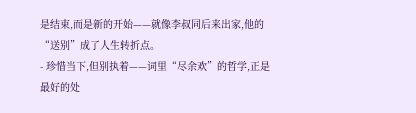是结束,而是新的开始——就像李叔同后来出家,他的“送别”成了人生转折点。
- 珍惜当下,但别执着——词里“尽余欢”的哲学,正是最好的处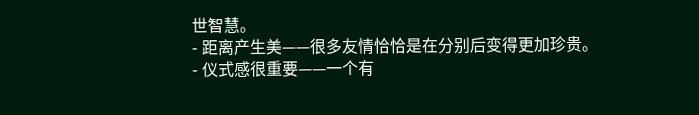世智慧。
- 距离产生美——很多友情恰恰是在分别后变得更加珍贵。
- 仪式感很重要——一个有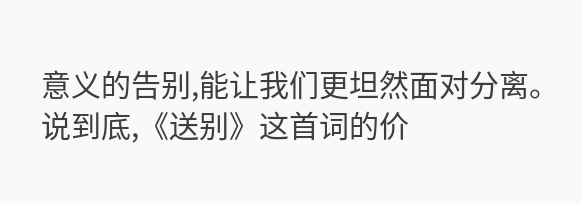意义的告别,能让我们更坦然面对分离。
说到底,《送别》这首词的价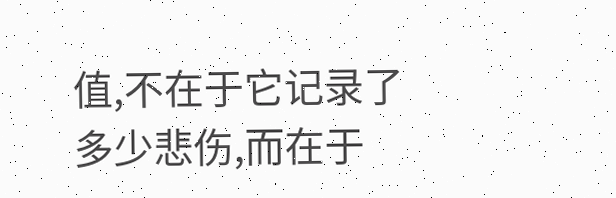值,不在于它记录了多少悲伤,而在于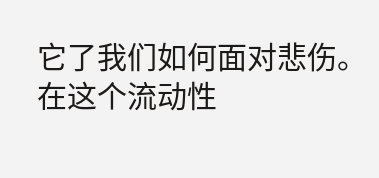它了我们如何面对悲伤。在这个流动性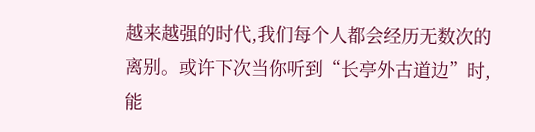越来越强的时代,我们每个人都会经历无数次的离别。或许下次当你听到“长亭外古道边”时,能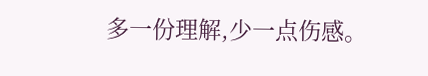多一份理解,少一点伤感。